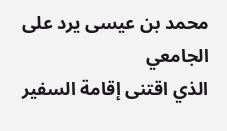محمد بن عيسى يرد على الجامعي
الذي اقتنى إقامة السفير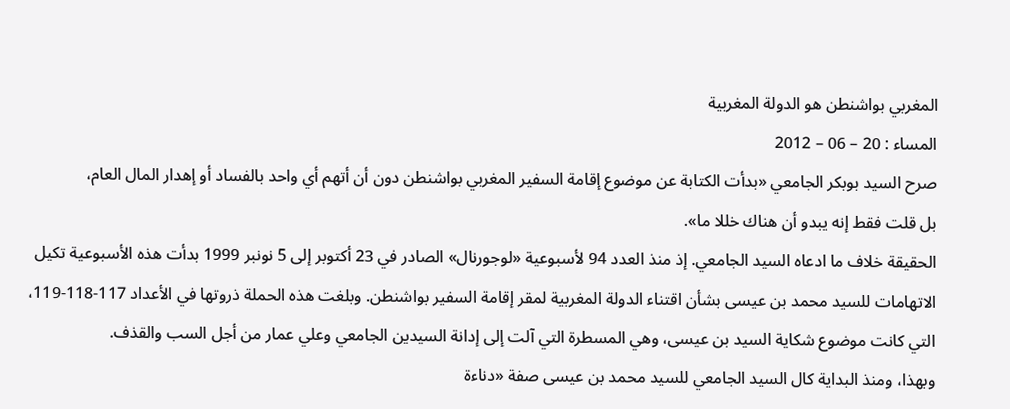المغربي بواشنطن هو الدولة المغربية
المساء : 20 – 06 – 2012
صرح السيد بوبكر الجامعي «بدأت الكتابة عن موضوع إقامة السفير المغربي بواشنطن دون أن أتهم أي واحد بالفساد أو إهدار المال العام،
بل قلت فقط إنه يبدو أن هناك خللا ما».
الحقيقة خلاف ما ادعاه السيد الجامعي. إذ منذ العدد 94 لأسبوعية «لوجورنال» الصادر في 23 أكتوبر إلى 5 نونبر 1999 بدأت هذه الأسبوعية تكيل الاتهامات للسيد محمد بن عيسى بشأن اقتناء الدولة المغربية لمقر إقامة السفير بواشنطن. وبلغت هذه الحملة ذروتها في الأعداد 117-118-119، التي كانت موضوع شكاية السيد بن عيسى، وهي المسطرة التي آلت إلى إدانة السيدين الجامعي وعلي عمار من أجل السب والقذف.
وبهذا، ومنذ البداية كال السيد الجامعي للسيد محمد بن عيسى صفة «دناءة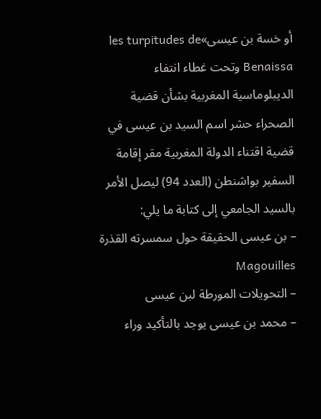أو خسة بن عيسى»les turpitudes de Benaissa وتحت غطاء انتفاء الديبلوماسية المغربية بشأن قضية الصحراء حشر اسم السيد بن عيسى في قضية اقتناء الدولة المغربية مقر إقامة السفير بواشنطن (العدد 94) ليصل الأمر بالسيد الجامعي إلى كتابة ما يلي:
– بن عيسى الحقيقة حول سمسرته القذرة Magouilles
– التحويلات المورطة لبن عيسى
– محمد بن عيسى يوجد بالتأكيد وراء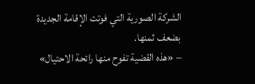الشركة الصورية التي فوتت الإقامة الجديدة بضعف ثمنها.
– «هذه القضية تفوح منها رائحة الاحتيال»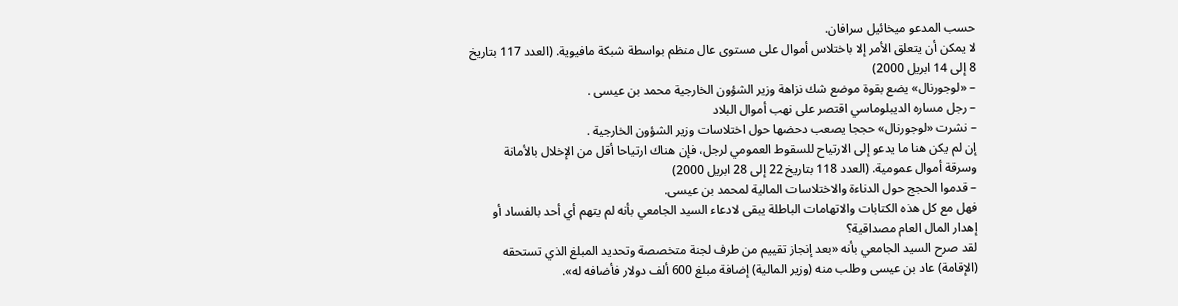حسب المدعو ميخائيل سرافان.
لا يمكن أن يتعلق الأمر إلا باختلاس أموال على مستوى عال منظم بواسطة شبكة مافيوية. (العدد 117 بتاريخ 8 إلى 14 ابريل 2000)
– «لوجورنال» يضع بقوة موضع شك نزاهة وزير الشؤون الخارجية محمد بن عيسى .
– رجل مساره الديبلوماسي اقتصر على نهب أموال البلاد
– نشرت «لوجورنال» حججا يصعب دحضها حول اختلاسات وزير الشؤون الخارجية .
إن لم يكن هنا ما يدعو إلى الارتياح للسقوط العمومي لرجل، فإن هناك ارتياحا أقل من الإخلال بالأمانة وسرقة أموال عمومية. (العدد 118 بتاريخ 22 إلى 28 ابريل 2000)
– قدموا الحجج حول الدناءة والاختلاسات المالية لمحمد بن عيسى.
فهل مع كل هذه الكتابات والاتهامات الباطلة يبقى لادعاء السيد الجامعي بأنه لم يتهم أي أحد بالفساد أو إهدار المال العام مصداقية؟
لقد صرح السيد الجامعي بأنه «بعد إنجاز تقييم من طرف لجنة متخصصة وتحديد المبلغ الذي تستحقه (الإقامة) عاد بن عيسى وطلب منه (وزير المالية) إضافة مبلغ 600 ألف دولار فأضافه له».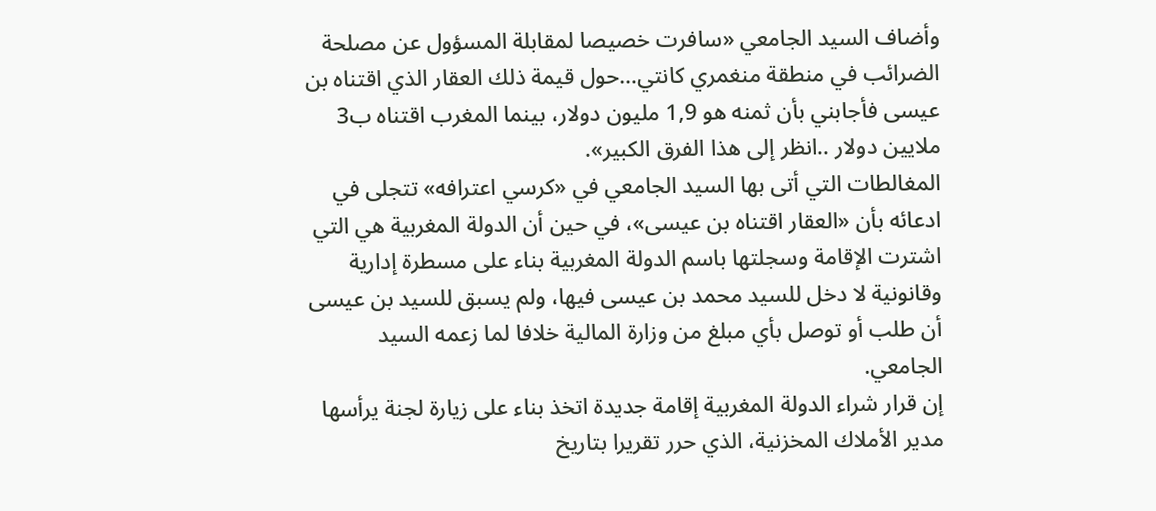وأضاف السيد الجامعي «سافرت خصيصا لمقابلة المسؤول عن مصلحة الضرائب في منطقة منغمري كانتي…حول قيمة ذلك العقار الذي اقتناه بن عيسى فأجابني بأن ثمنه هو 1,9 مليون دولار، بينما المغرب اقتناه ب3 ملايين دولار ..انظر إلى هذا الفرق الكبير».
المغالطات التي أتى بها السيد الجامعي في «كرسي اعترافه» تتجلى في ادعائه بأن «العقار اقتناه بن عيسى»، في حين أن الدولة المغربية هي التي اشترت الإقامة وسجلتها باسم الدولة المغربية بناء على مسطرة إدارية وقانونية لا دخل للسيد محمد بن عيسى فيها، ولم يسبق للسيد بن عيسى أن طلب أو توصل بأي مبلغ من وزارة المالية خلافا لما زعمه السيد الجامعي.
إن قرار شراء الدولة المغربية إقامة جديدة اتخذ بناء على زيارة لجنة يرأسها مدير الأملاك المخزنية، الذي حرر تقريرا بتاريخ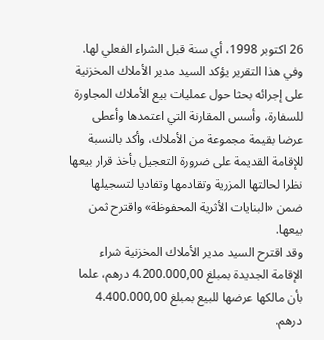26 اكتوبر 1998، أي سنة قبل الشراء الفعلي لها.
وفي هذا التقرير يؤكد السيد مدير الأملاك المخزنية على إجرائه بحثا حول عمليات بيع الأملاك المجاورة للسفارة، وأسس المقارنة التي اعتمدها وأعطى عرضا بقيمة مجموعة من الأملاك، وأكد بالنسبة للإقامة القديمة على ضرورة التعجيل بأخذ قرار بيعها نظرا لحالتها المزرية وتقادمها وتفاديا لتسجيلها ضمن «البنايات الأثرية المحفوظة» واقترح ثمن بيعها.
وقد اقترح السيد مدير الأملاك المخزنية شراء الإقامة الجديدة بمبلغ 4.200.000,00 درهم، علما بأن مالكها عرضها للبيع بمبلغ 4.400.000,00 درهم.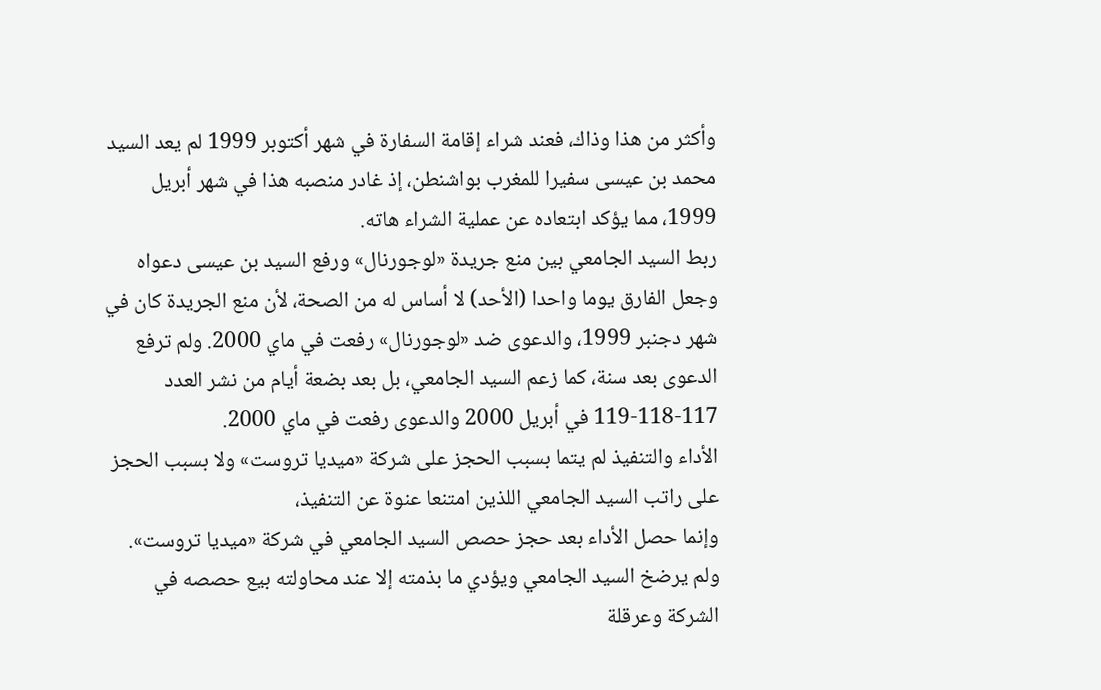وأكثر من هذا وذاك، فعند شراء إقامة السفارة في شهر أكتوبر 1999 لم يعد السيد محمد بن عيسى سفيرا للمغرب بواشنطن، إذ غادر منصبه هذا في شهر أبريل 1999، مما يؤكد ابتعاده عن عملية الشراء هاته.
ربط السيد الجامعي بين منع جريدة «لوجورنال» ورفع السيد بن عيسى دعواه وجعل الفارق يوما واحدا (الأحد) لا أساس له من الصحة، لأن منع الجريدة كان في شهر دجنبر 1999، والدعوى ضد «لوجورنال» رفعت في ماي 2000. ولم ترفع الدعوى بعد سنة، كما زعم السيد الجامعي، بل بعد بضعة أيام من نشر العدد 117-118-119 في أبريل 2000 والدعوى رفعت في ماي 2000.
الأداء والتنفيذ لم يتما بسبب الحجز على شركة «ميديا تروست» ولا بسبب الحجز على راتب السيد الجامعي اللذين امتنعا عنوة عن التنفيذ،
وإنما حصل الأداء بعد حجز حصص السيد الجامعي في شركة «ميديا تروست». ولم يرضخ السيد الجامعي ويؤدي ما بذمته إلا عند محاولته بيع حصصه في الشركة وعرقلة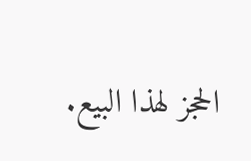الحجز لهذا البيع.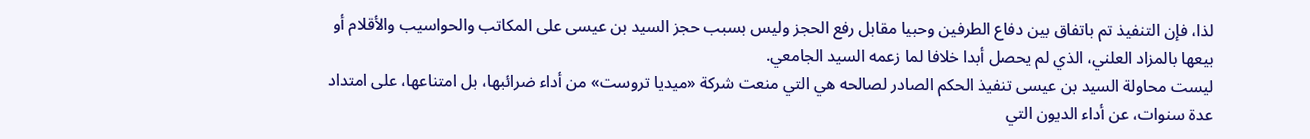لذا، فإن التنفيذ تم باتفاق بين دفاع الطرفين وحبيا مقابل رفع الحجز وليس بسبب حجز السيد بن عيسى على المكاتب والحواسيب والأقلام أو بيعها بالمزاد العلني، الذي لم يحصل أبدا خلافا لما زعمه السيد الجامعي.
ليست محاولة السيد بن عيسى تنفيذ الحكم الصادر لصالحه هي التي منعت شركة «ميديا تروست» من أداء ضرائبها، بل امتناعها، على امتداد عدة سنوات، عن أداء الديون التي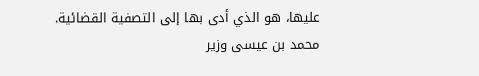عليها، هو الذي أدى بها إلى التصفية القضائية.
محمد بن عيسى وزير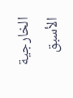الخارجية الأسبق